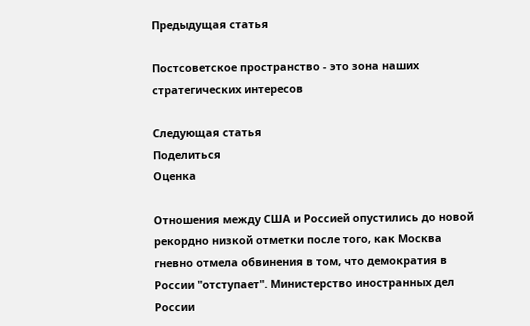Предыдущая статья

Постсоветское пространство - это зона наших стратегических интересов

Следующая статья
Поделиться
Оценка

Отношения между США и Россией опустились до новой рекордно низкой отметки после того, как Москва гневно отмела обвинения в том, что демократия в России "отступает". Министерство иностранных дел России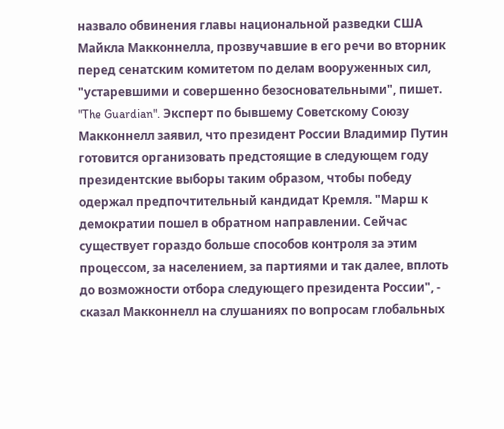назвало обвинения главы национальной разведки США Майкла Макконнелла, прозвучавшие в его речи во вторник перед сенатским комитетом по делам вооруженных сил, "устаревшими и совершенно безосновательными", пишет. "The Guardian". Эксперт по бывшему Советскому Союзу Макконнелл заявил, что президент России Владимир Путин готовится организовать предстоящие в следующем году президентские выборы таким образом, чтобы победу одержал предпочтительный кандидат Кремля. "Марш к демократии пошел в обратном направлении. Сейчас существует гораздо больше способов контроля за этим процессом, за населением, за партиями и так далее, вплоть до возможности отбора следующего президента России", - сказал Макконнелл на слушаниях по вопросам глобальных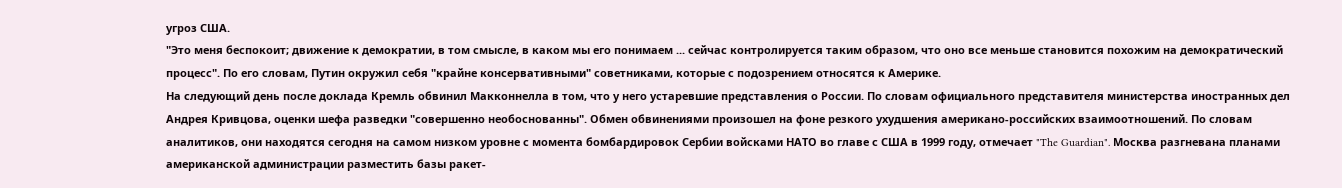угроз США.
"Это меня беспокоит; движение к демократии, в том смысле, в каком мы его понимаем ... сейчас контролируется таким образом, что оно все меньше становится похожим на демократический процесс". По его словам, Путин окружил себя "крайне консервативными" советниками, которые с подозрением относятся к Америке.
На следующий день после доклада Кремль обвинил Макконнелла в том, что у него устаревшие представления о России. По словам официального представителя министерства иностранных дел Андрея Кривцова, оценки шефа разведки "совершенно необоснованны". Обмен обвинениями произошел на фоне резкого ухудшения американо-российских взаимоотношений. По словам аналитиков, они находятся сегодня на самом низком уровне с момента бомбардировок Сербии войсками НАТО во главе с США в 1999 году, отмечает "The Guardian". Москва разгневана планами американской администрации разместить базы ракет-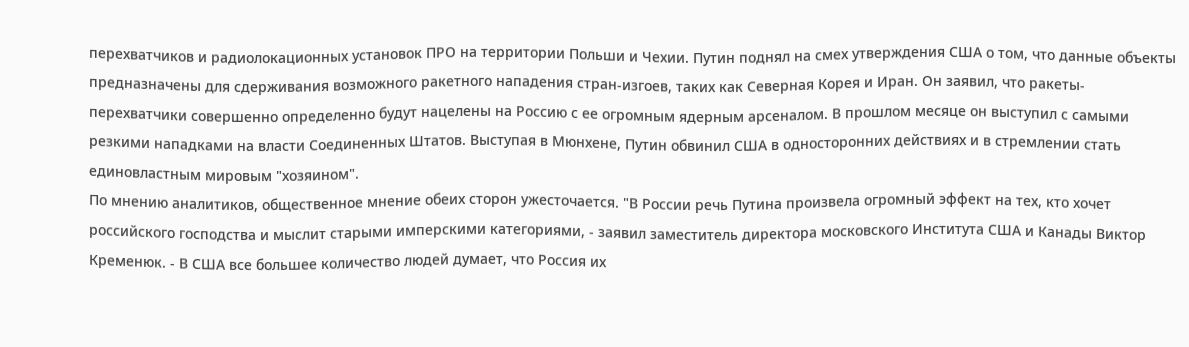перехватчиков и радиолокационных установок ПРО на территории Польши и Чехии. Путин поднял на смех утверждения США о том, что данные объекты предназначены для сдерживания возможного ракетного нападения стран-изгоев, таких как Северная Корея и Иран. Он заявил, что ракеты- перехватчики совершенно определенно будут нацелены на Россию с ее огромным ядерным арсеналом. В прошлом месяце он выступил с самыми резкими нападками на власти Соединенных Штатов. Выступая в Мюнхене, Путин обвинил США в односторонних действиях и в стремлении стать единовластным мировым "хозяином".
По мнению аналитиков, общественное мнение обеих сторон ужесточается. "В России речь Путина произвела огромный эффект на тех, кто хочет российского господства и мыслит старыми имперскими категориями, - заявил заместитель директора московского Института США и Канады Виктор Кременюк. - В США все большее количество людей думает, что Россия их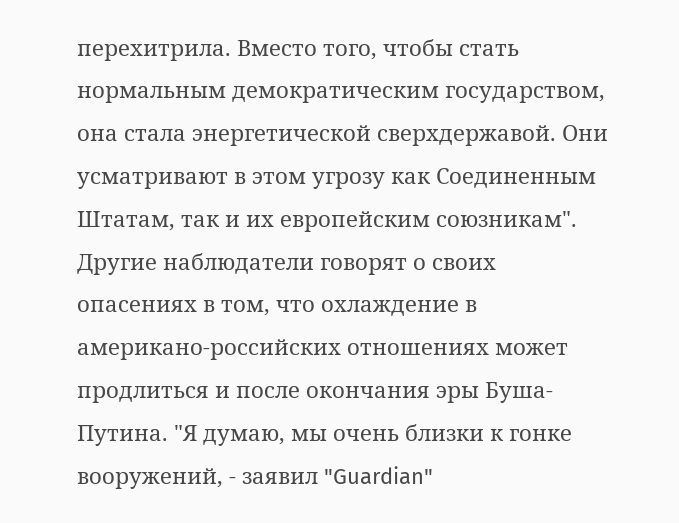перехитрила. Вместо того, чтобы стать нормальным демократическим государством, она стала энергетической сверхдержавой. Они усматривают в этом угрозу как Соединенным Штатам, так и их европейским союзникам".
Другие наблюдатели говорят о своих опасениях в том, что охлаждение в американо-российских отношениях может продлиться и после окончания эры Буша-Путина. "Я думаю, мы очень близки к гонке вооружений, - заявил "Guardian"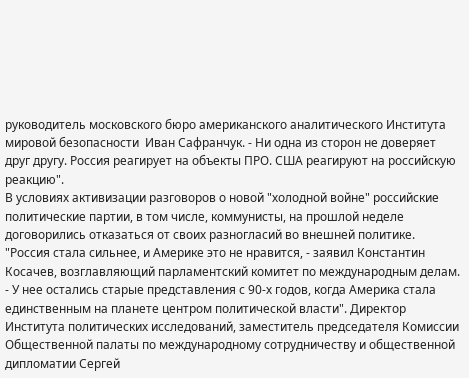руководитель московского бюро американского аналитического Института мировой безопасности  Иван Сафранчук. - Ни одна из сторон не доверяет друг другу. Россия реагирует на объекты ПРО. США реагируют на российскую реакцию".
В условиях активизации разговоров о новой "холодной войне" российские политические партии, в том числе, коммунисты, на прошлой неделе договорились отказаться от своих разногласий во внешней политике. "Россия стала сильнее, и Америке это не нравится, - заявил Константин Косачев, возглавляющий парламентский комитет по международным делам. - У нее остались старые представления с 90-х годов, когда Америка стала единственным на планете центром политической власти". Директор Института политических исследований, заместитель председателя Комиссии  Общественной палаты по международному сотрудничеству и общественной дипломатии Сергей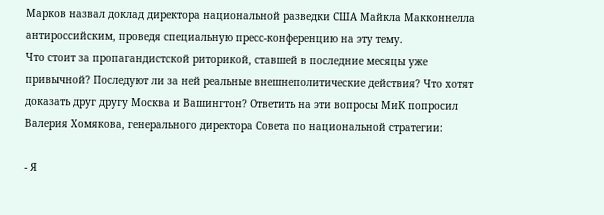Марков назвал доклад директора национальной разведки США Майкла Макконнелла антироссийским, проведя специальную пресс-конференцию на эту тему.
Что стоит за пропагандистской риторикой, ставшей в последние месяцы уже привычной? Последуют ли за ней реальные внешнеполитические действия? Что хотят доказать друг другу Москва и Вашингтон? Ответить на эти вопросы МиК попросил Валерия Хомякова, генерального директора Совета по национальной стратегии:

- Я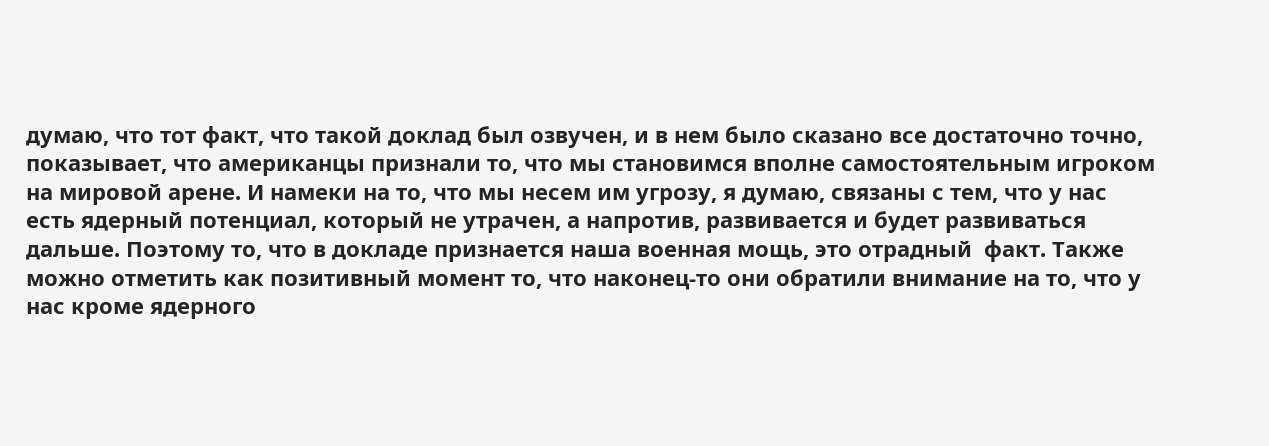думаю, что тот факт, что такой доклад был озвучен, и в нем было сказано все достаточно точно, показывает, что американцы признали то, что мы становимся вполне самостоятельным игроком на мировой арене. И намеки на то, что мы несем им угрозу, я думаю, связаны с тем, что у нас есть ядерный потенциал, который не утрачен, а напротив, развивается и будет развиваться дальше. Поэтому то, что в докладе признается наша военная мощь, это отрадный  факт. Также можно отметить как позитивный момент то, что наконец-то они обратили внимание на то, что у нас кроме ядерного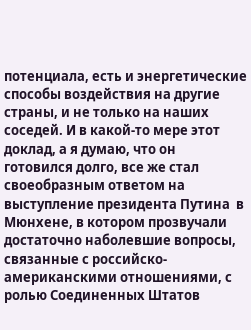потенциала, есть и энергетические способы воздействия на другие страны, и не только на наших соседей. И в какой-то мере этот доклад, а я думаю, что он готовился долго, все же стал своеобразным ответом на выступление президента Путина  в Мюнхене, в котором прозвучали достаточно наболевшие вопросы, связанные с российско-американскими отношениями, с ролью Соединенных Штатов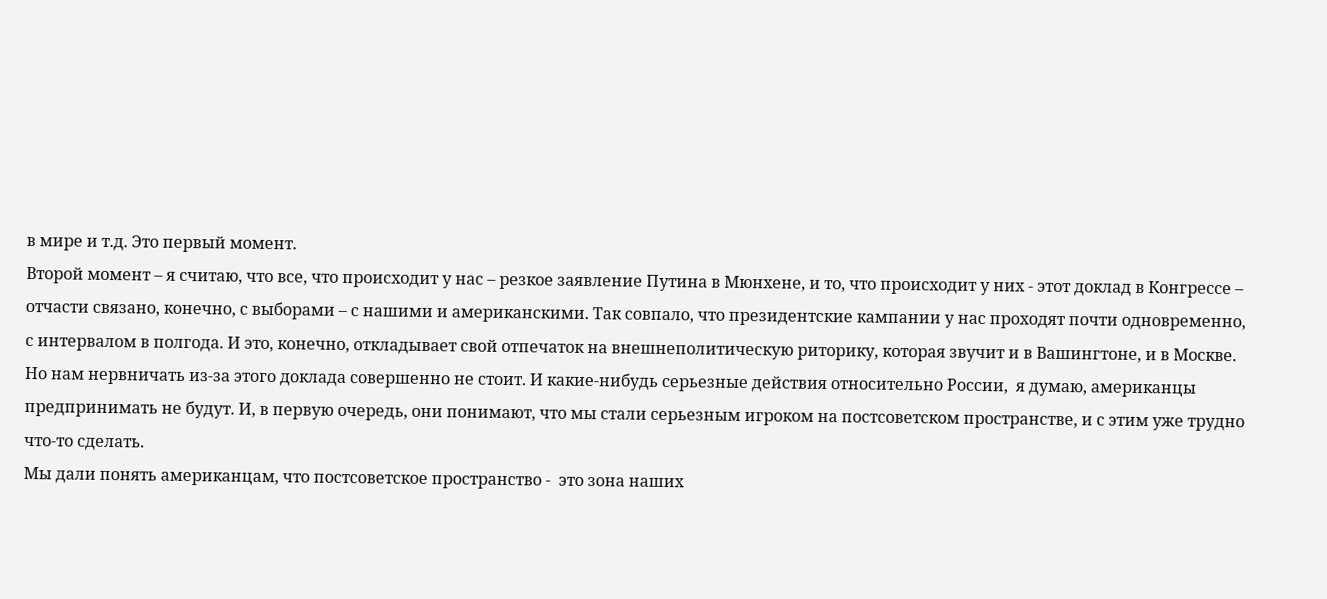в мире и т.д. Это первый момент.
Второй момент – я считаю, что все, что происходит у нас – резкое заявление Путина в Мюнхене, и то, что происходит у них - этот доклад в Конгрессе – отчасти связано, конечно, с выборами – с нашими и американскими. Так совпало, что президентские кампании у нас проходят почти одновременно, с интервалом в полгода. И это, конечно, откладывает свой отпечаток на внешнеполитическую риторику, которая звучит и в Вашингтоне, и в Москве. Но нам нервничать из-за этого доклада совершенно не стоит. И какие-нибудь серьезные действия относительно России,  я думаю, американцы предпринимать не будут. И, в первую очередь, они понимают, что мы стали серьезным игроком на постсоветском пространстве, и с этим уже трудно что-то сделать.
Мы дали понять американцам, что постсоветское пространство -  это зона наших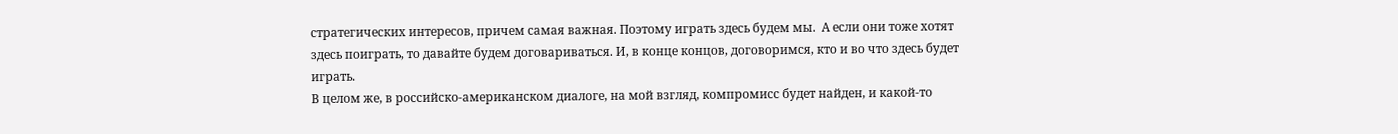стратегических интересов, причем самая важная. Поэтому играть здесь будем мы.  А если они тоже хотят здесь поиграть, то давайте будем договариваться. И, в конце концов, договоримся, кто и во что здесь будет играть.
В целом же, в российско-американском диалоге, на мой взгляд, компромисс будет найден, и какой-то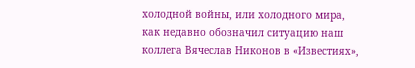холодной войны, или холодного мира, как недавно обозначил ситуацию наш коллега Вячеслав Никонов в «Известиях»,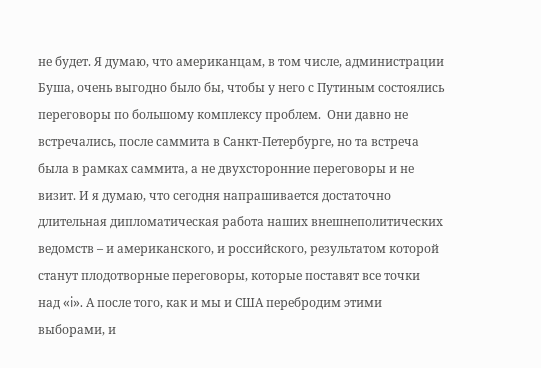не будет. Я думаю, что американцам, в том числе, администрации Буша, очень выгодно было бы, чтобы у него с Путиным состоялись переговоры по большому комплексу проблем.  Они давно не встречались, после саммита в Санкт-Петербурге, но та встреча была в рамках саммита, а не двухсторонние переговоры и не визит. И я думаю, что сегодня напрашивается достаточно длительная дипломатическая работа наших внешнеполитических ведомств – и американского, и российского, результатом которой станут плодотворные переговоры, которые поставят все точки над «i». А после того, как и мы и США перебродим этими выборами, и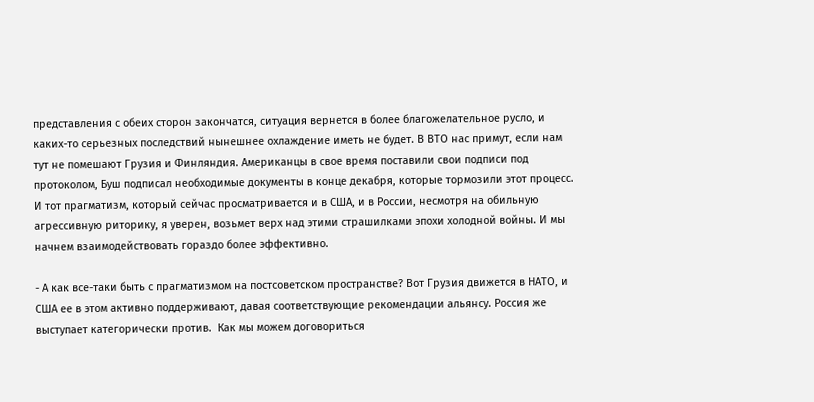представления с обеих сторон закончатся, ситуация вернется в более благожелательное русло, и каких-то серьезных последствий нынешнее охлаждение иметь не будет. В ВТО нас примут, если нам тут не помешают Грузия и Финляндия. Американцы в свое время поставили свои подписи под протоколом, Буш подписал необходимые документы в конце декабря, которые тормозили этот процесс. И тот прагматизм, который сейчас просматривается и в США, и в России, несмотря на обильную агрессивную риторику, я уверен, возьмет верх над этими страшилками эпохи холодной войны. И мы начнем взаимодействовать гораздо более эффективно.

- А как все-таки быть с прагматизмом на постсоветском пространстве? Вот Грузия движется в НАТО, и США ее в этом активно поддерживают, давая соответствующие рекомендации альянсу. Россия же выступает категорически против.  Как мы можем договориться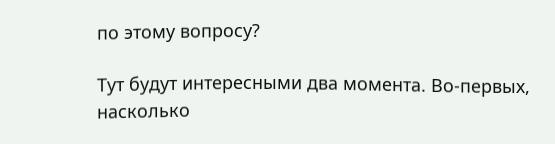по этому вопросу?

Тут будут интересными два момента. Во-первых, насколько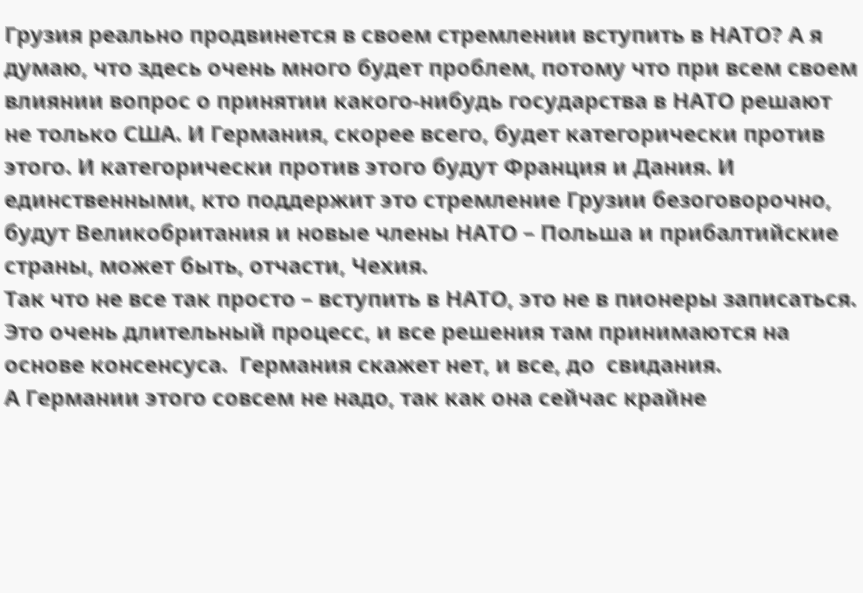Грузия реально продвинется в своем стремлении вступить в НАТО? А я думаю, что здесь очень много будет проблем, потому что при всем своем влиянии вопрос о принятии какого-нибудь государства в НАТО решают не только США. И Германия, скорее всего, будет категорически против этого. И категорически против этого будут Франция и Дания. И единственными, кто поддержит это стремление Грузии безоговорочно, будут Великобритания и новые члены НАТО – Польша и прибалтийские страны, может быть, отчасти, Чехия.
Так что не все так просто – вступить в НАТО, это не в пионеры записаться. Это очень длительный процесс, и все решения там принимаются на основе консенсуса.  Германия скажет нет, и все, до  свидания.
А Германии этого совсем не надо, так как она сейчас крайне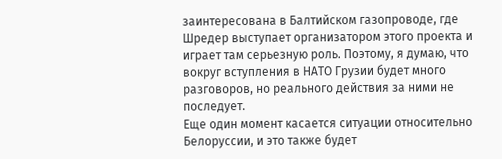заинтересована в Балтийском газопроводе, где Шредер выступает организатором этого проекта и играет там серьезную роль. Поэтому, я думаю, что вокруг вступления в НАТО Грузии будет много разговоров, но реального действия за ними не последует.
Еще один момент касается ситуации относительно Белоруссии, и это также будет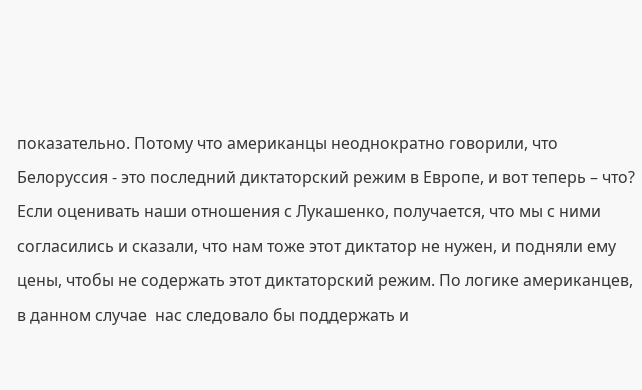показательно. Потому что американцы неоднократно говорили, что Белоруссия - это последний диктаторский режим в Европе, и вот теперь – что? Если оценивать наши отношения с Лукашенко, получается, что мы с ними согласились и сказали, что нам тоже этот диктатор не нужен, и подняли ему цены, чтобы не содержать этот диктаторский режим. По логике американцев, в данном случае  нас следовало бы поддержать и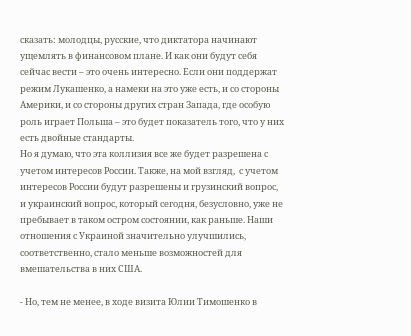сказать: молодцы, русские, что диктатора начинают ущемлять в финансовом плане. И как они будут себя сейчас вести – это очень интересно. Если они поддержат режим Лукашенко, а намеки на это уже есть, и со стороны Америки, и со стороны других стран Запада, где особую роль играет Польша – это будет показатель того, что у них есть двойные стандарты.
Но я думаю, что эта коллизия все же будет разрешена с учетом интересов России. Также, на мой взгляд,  с учетом интересов России будут разрешены и грузинский вопрос, и украинский вопрос, который сегодня, безусловно, уже не пребывает в таком остром состоянии, как раньше. Наши отношения с Украиной значительно улучшились, соответственно, стало меньше возможностей для вмешательства в них США.

- Но, тем не менее, в ходе визита Юлии Тимошенко в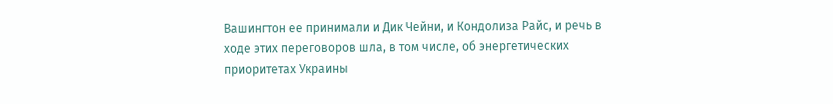Вашингтон ее принимали и Дик Чейни, и Кондолиза Райс, и речь в ходе этих переговоров шла, в том числе, об энергетических приоритетах Украины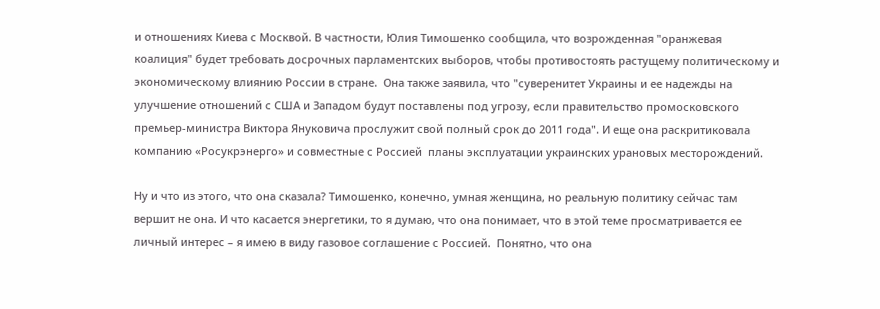и отношениях Киева с Москвой. В частности, Юлия Тимошенко сообщила, что возрожденная "оранжевая коалиция" будет требовать досрочных парламентских выборов, чтобы противостоять растущему политическому и экономическому влиянию России в стране.  Она также заявила, что "суверенитет Украины и ее надежды на улучшение отношений с США и Западом будут поставлены под угрозу, если правительство промосковского премьер-министра Виктора Януковича прослужит свой полный срок до 2011 года". И еще она раскритиковала компанию «Росукрэнерго» и совместные с Россией  планы эксплуатации украинских урановых месторождений.

Ну и что из этого, что она сказала? Тимошенко, конечно, умная женщина, но реальную политику сейчас там вершит не она. И что касается энергетики, то я думаю, что она понимает, что в этой теме просматривается ее личный интерес – я имею в виду газовое соглашение с Россией.  Понятно, что она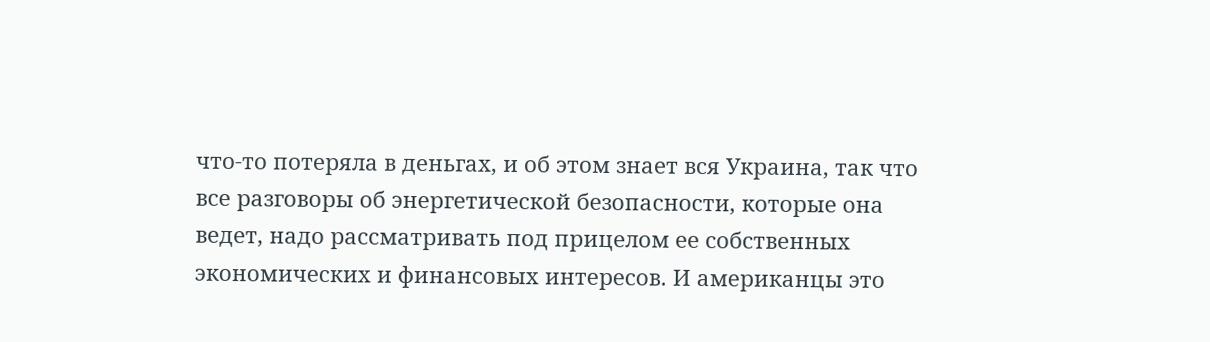что-то потеряла в деньгах, и об этом знает вся Украина, так что все разговоры об энергетической безопасности, которые она ведет, надо рассматривать под прицелом ее собственных экономических и финансовых интересов. И американцы это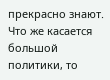прекрасно знают.
Что же касается большой политики, то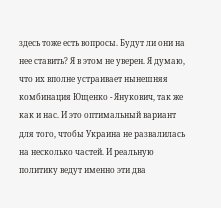здесь тоже есть вопросы. Будут ли они на нее ставить? Я в этом не уверен. Я думаю, что их вполне устраивает нынешняя комбинация Ющенко - Янукович, так же как и нас. И это оптимальный вариант для того, чтобы Украина не развалилась на несколько частей. И реальную политику ведут именно эти два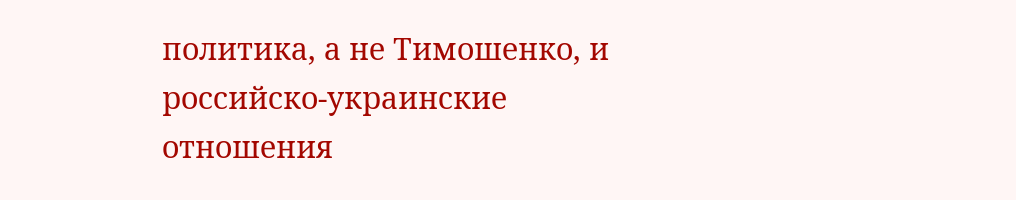политика, а не Тимошенко, и российско-украинские отношения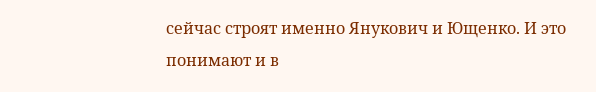сейчас строят именно Янукович и Ющенко. И это понимают и в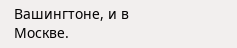Вашингтоне, и в Москве.